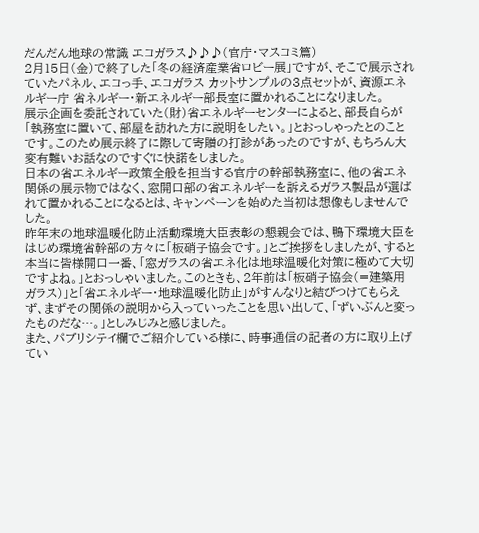だんだん地球の常識 エコガラス♪♪♪(官庁・マスコミ篇)
2月15日(金)で終了した「冬の経済産業省ロビー展」ですが、そこで展示されていたパネル、エコっ手、エコガラス カットサンプルの3点セットが、資源エネルギー庁 省ネルギー・新エネルギー部長室に置かれることになりました。
展示企画を委託されていた(財)省エネルギーセンターによると、部長自らが「執務室に置いて、部屋を訪れた方に説明をしたい。」とおっしゃったとのことです。このため展示終了に際して寄贈の打診があったのですが、もちろん大変有難いお話なのですぐに快諾をしました。
日本の省エネルギー政策全般を担当する官庁の幹部執務室に、他の省エネ関係の展示物ではなく、窓開口部の省エネルギーを訴えるガラス製品が選ばれて置かれることになるとは、キャンペーンを始めた当初は想像もしませんでした。
昨年末の地球温暖化防止活動環境大臣表彰の懇親会では、鴨下環境大臣をはじめ環境省幹部の方々に「板硝子協会です。」とご挨拶をしましたが、すると本当に皆様開口一番、「窓ガラスの省エネ化は地球温暖化対策に極めて大切ですよね。」とおっしゃいました。このときも、2年前は「板硝子協会(=建築用ガラス)」と「省エネルギー・地球温暖化防止」がすんなりと結びつけてもらえず、まずその関係の説明から入っていったことを思い出して、「ずいぶんと変ったものだな…。」としみじみと感じました。
また、パブリシテイ欄でご紹介している様に、時事通信の記者の方に取り上げてい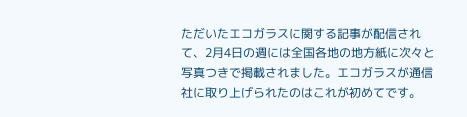ただいたエコガラスに関する記事が配信されて、2月4日の週には全国各地の地方紙に次々と写真つきで掲載されました。エコガラスが通信社に取り上げられたのはこれが初めてです。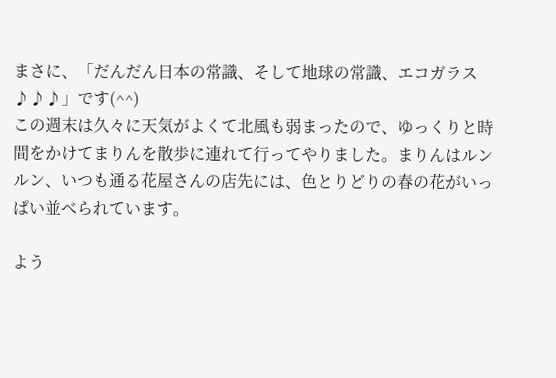まさに、「だんだん日本の常識、そして地球の常識、エコガラス ♪♪♪」です(^^)
この週末は久々に天気がよくて北風も弱まったので、ゆっくりと時間をかけてまりんを散歩に連れて行ってやりました。まりんはルンルン、いつも通る花屋さんの店先には、色とりどりの春の花がいっぱい並べられています。

よう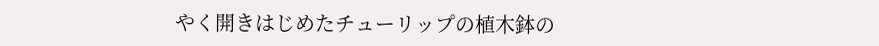やく開きはじめたチューリップの植木鉢の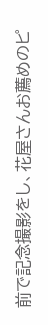前で記念撮影をし、花屋さんお薦めのピ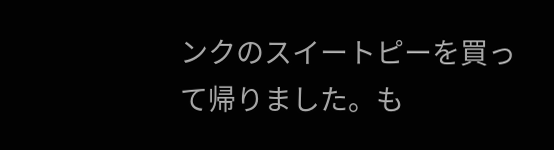ンクのスイートピーを買って帰りました。も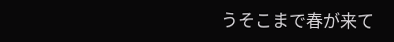うそこまで春が来て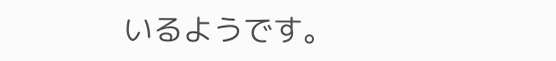いるようです。